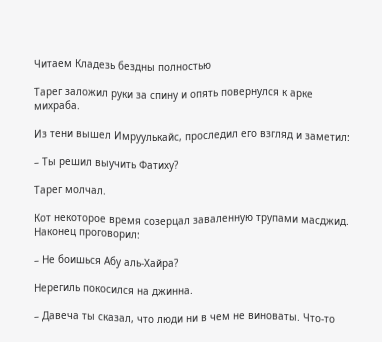Читаем Кладезь бездны полностью

Тарег заложил руки за спину и опять повернулся к арке михраба.

Из тени вышел Имруулькайс, проследил его взгляд и заметил:

– Ты решил выучить Фатиху?

Тарег молчал.

Кот некоторое время созерцал заваленную трупами масджид. Наконец проговорил:

– Не боишься Абу аль-Хайра?

Нерегиль покосился на джинна.

– Давеча ты сказал, что люди ни в чем не виноваты. Что-то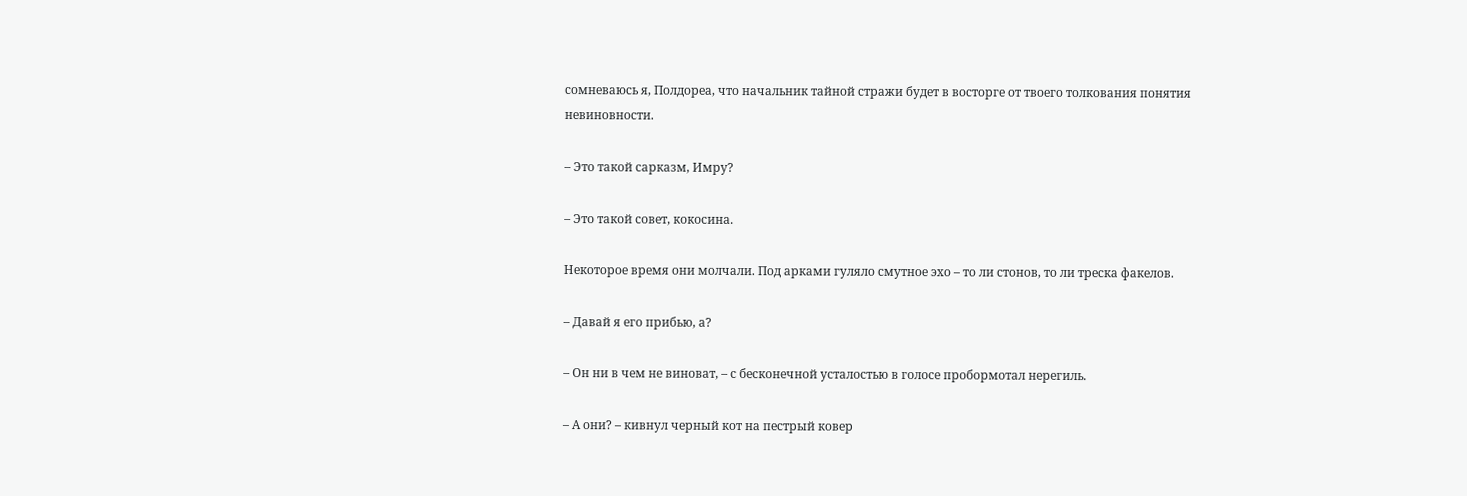сомневаюсь я, Полдореа, что начальник тайной стражи будет в восторге от твоего толкования понятия невиновности.

– Это такой сарказм, Имру?

– Это такой совет, кокосина.

Некоторое время они молчали. Под арками гуляло смутное эхо – то ли стонов, то ли треска факелов.

– Давай я его прибью, а?

– Он ни в чем не виноват, – с бесконечной усталостью в голосе пробормотал нерегиль.

– А они? – кивнул черный кот на пестрый ковер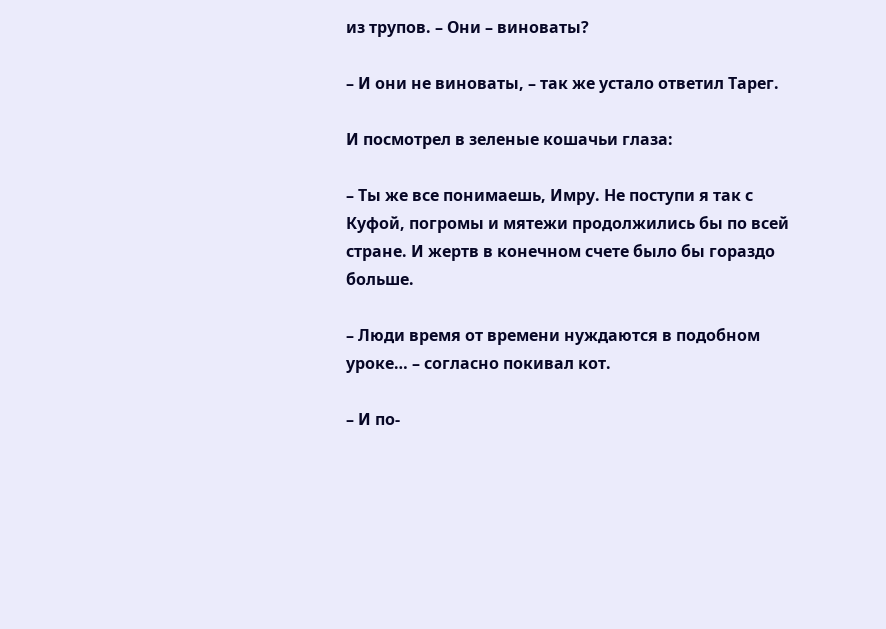из трупов. – Они – виноваты?

– И они не виноваты, – так же устало ответил Тарег.

И посмотрел в зеленые кошачьи глаза:

– Ты же все понимаешь, Имру. Не поступи я так с Куфой, погромы и мятежи продолжились бы по всей стране. И жертв в конечном счете было бы гораздо больше.

– Люди время от времени нуждаются в подобном уроке… – согласно покивал кот.

– И по-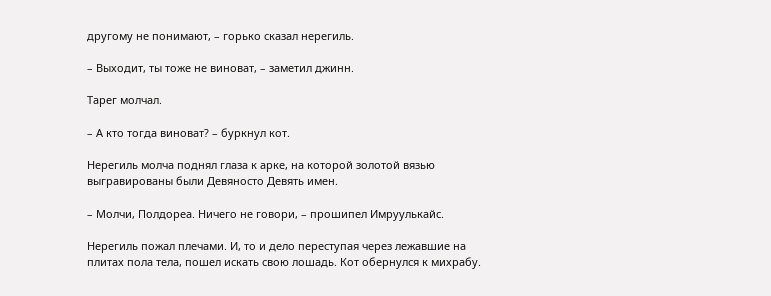другому не понимают, – горько сказал нерегиль.

– Выходит, ты тоже не виноват, – заметил джинн.

Тарег молчал.

– А кто тогда виноват? – буркнул кот.

Нерегиль молча поднял глаза к арке, на которой золотой вязью выгравированы были Девяносто Девять имен.

– Молчи, Полдореа. Ничего не говори, – прошипел Имруулькайс.

Нерегиль пожал плечами. И, то и дело переступая через лежавшие на плитах пола тела, пошел искать свою лошадь. Кот обернулся к михрабу.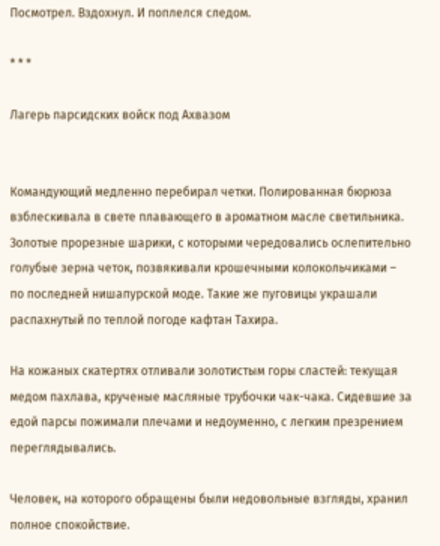Посмотрел. Вздохнул. И поплелся следом.

* * *

Лагерь парсидских войск под Ахвазом


Командующий медленно перебирал четки. Полированная бюрюза взблескивала в свете плавающего в ароматном масле светильника. Золотые прорезные шарики, с которыми чередовались ослепительно голубые зерна четок, позвякивали крошечными колокольчиками – по последней нишапурской моде. Такие же пуговицы украшали распахнутый по теплой погоде кафтан Тахира.

На кожаных скатертях отливали золотистым горы сластей: текущая медом пахлава, крученые масляные трубочки чак-чака. Сидевшие за едой парсы пожимали плечами и недоуменно, с легким презрением переглядывались.

Человек, на которого обращены были недовольные взгляды, хранил полное спокойствие.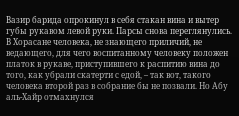Вазир барида опрокинул в себя стакан вина и вытер губы рукавом левой руки. Парсы снова переглянулись. В Хорасане человека, не знающего приличий, не ведающего, для чего воспитанному человеку положен платок в рукаве, приступившего к распитию вина до того, как убрали скатерти с едой, – так вот, такого человека второй раз в собрание бы не позвали. Но Абу аль-Хайр отмахнулся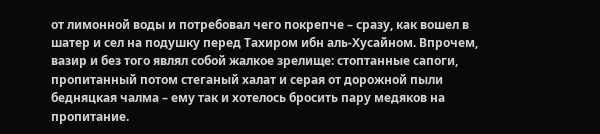от лимонной воды и потребовал чего покрепче – сразу, как вошел в шатер и сел на подушку перед Тахиром ибн аль-Хусайном. Впрочем, вазир и без того являл собой жалкое зрелище: стоптанные сапоги, пропитанный потом стеганый халат и серая от дорожной пыли бедняцкая чалма – ему так и хотелось бросить пару медяков на пропитание.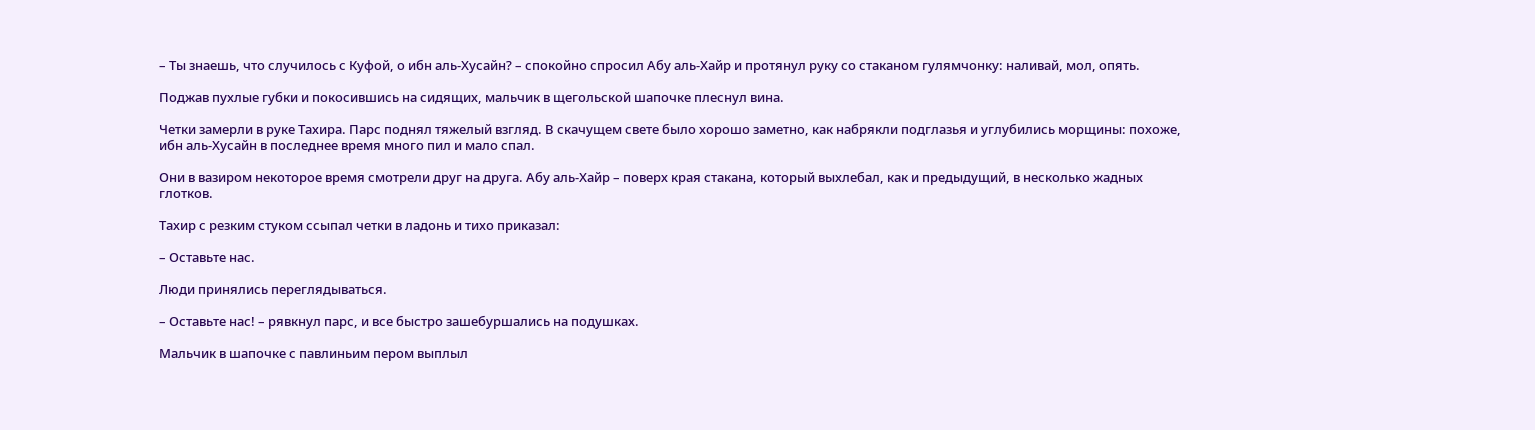– Ты знаешь, что случилось с Куфой, о ибн аль-Хусайн? – спокойно спросил Абу аль-Хайр и протянул руку со стаканом гулямчонку: наливай, мол, опять.

Поджав пухлые губки и покосившись на сидящих, мальчик в щегольской шапочке плеснул вина.

Четки замерли в руке Тахира. Парс поднял тяжелый взгляд. В скачущем свете было хорошо заметно, как набрякли подглазья и углубились морщины: похоже, ибн аль-Хусайн в последнее время много пил и мало спал.

Они в вазиром некоторое время смотрели друг на друга. Абу аль-Хайр – поверх края стакана, который выхлебал, как и предыдущий, в несколько жадных глотков.

Тахир с резким стуком ссыпал четки в ладонь и тихо приказал:

– Оставьте нас.

Люди принялись переглядываться.

– Оставьте нас! – рявкнул парс, и все быстро зашебуршались на подушках.

Мальчик в шапочке с павлиньим пером выплыл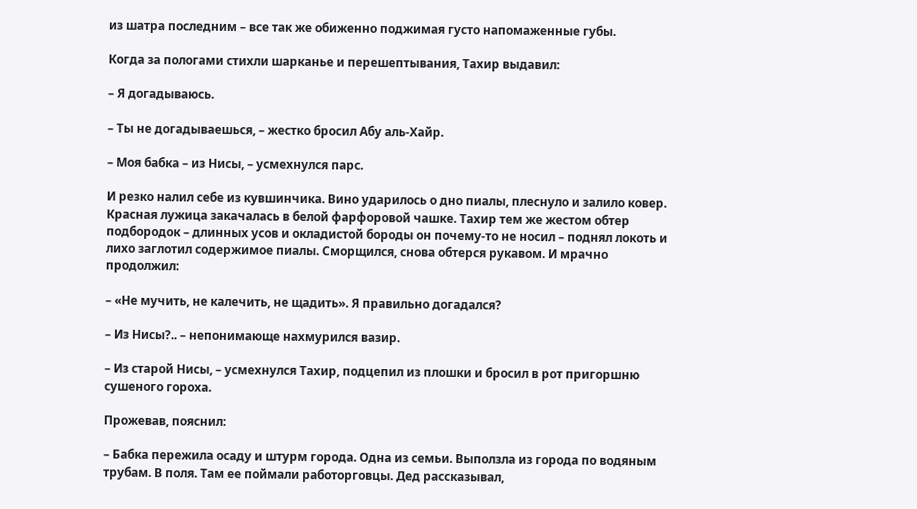из шатра последним – все так же обиженно поджимая густо напомаженные губы.

Когда за пологами стихли шарканье и перешептывания, Тахир выдавил:

– Я догадываюсь.

– Ты не догадываешься, – жестко бросил Абу аль-Хайр.

– Моя бабка – из Нисы, – усмехнулся парс.

И резко налил себе из кувшинчика. Вино ударилось о дно пиалы, плеснуло и залило ковер. Красная лужица закачалась в белой фарфоровой чашке. Тахир тем же жестом обтер подбородок – длинных усов и окладистой бороды он почему-то не носил – поднял локоть и лихо заглотил содержимое пиалы. Сморщился, снова обтерся рукавом. И мрачно продолжил:

– «Не мучить, не калечить, не щадить». Я правильно догадался?

– Из Нисы?.. – непонимающе нахмурился вазир.

– Из старой Нисы, – усмехнулся Тахир, подцепил из плошки и бросил в рот пригоршню сушеного гороха.

Прожевав, пояснил:

– Бабка пережила осаду и штурм города. Одна из семьи. Выползла из города по водяным трубам. В поля. Там ее поймали работорговцы. Дед рассказывал,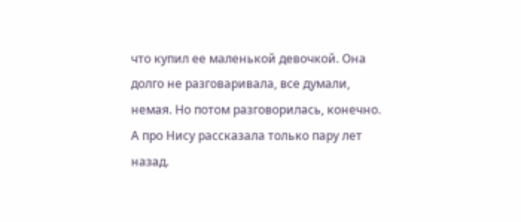что купил ее маленькой девочкой. Она долго не разговаривала, все думали, немая. Но потом разговорилась, конечно. А про Нису рассказала только пару лет назад.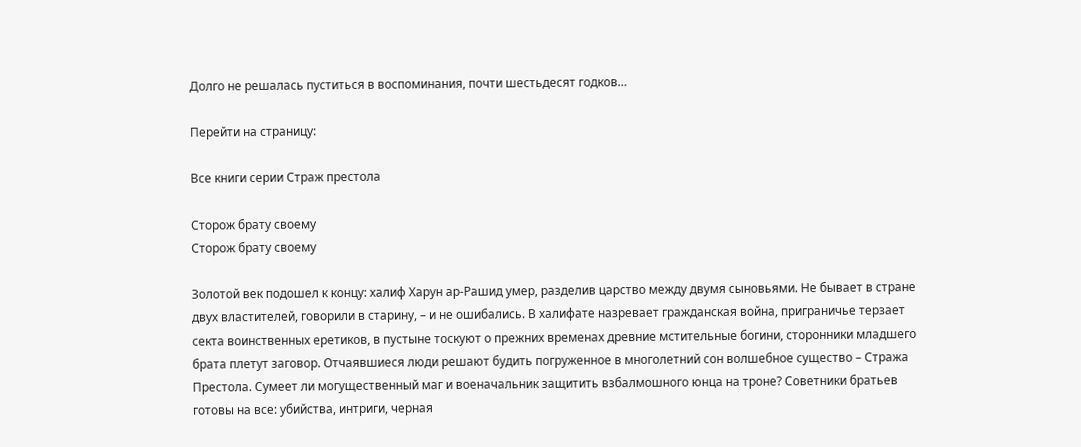Долго не решалась пуститься в воспоминания, почти шестьдесят годков…

Перейти на страницу:

Все книги серии Страж престола

Сторож брату своему
Сторож брату своему

Золотой век подошел к концу: халиф Харун ар-Рашид умер, разделив царство между двумя сыновьями. Не бывает в стране двух властителей, говорили в старину, – и не ошибались. В халифате назревает гражданская война, приграничье терзает секта воинственных еретиков, в пустыне тоскуют о прежних временах древние мстительные богини, сторонники младшего брата плетут заговор. Отчаявшиеся люди решают будить погруженное в многолетний сон волшебное существо – Стража Престола. Сумеет ли могущественный маг и военачальник защитить взбалмошного юнца на троне? Советники братьев готовы на все: убийства, интриги, черная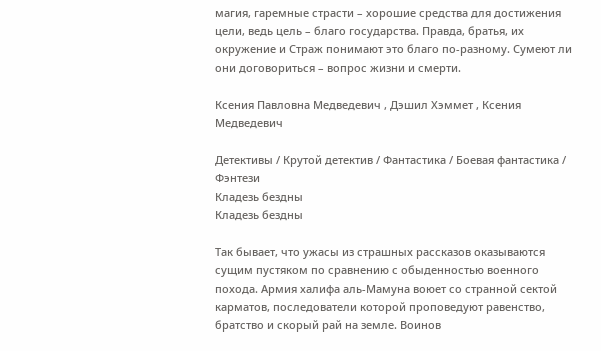магия, гаремные страсти – хорошие средства для достижения цели, ведь цель – благо государства. Правда, братья, их окружение и Страж понимают это благо по-разному. Сумеют ли они договориться – вопрос жизни и смерти.

Ксения Павловна Медведевич , Дэшил Хэммет , Ксения Медведевич

Детективы / Крутой детектив / Фантастика / Боевая фантастика / Фэнтези
Кладезь бездны
Кладезь бездны

Так бывает, что ужасы из страшных рассказов оказываются сущим пустяком по сравнению с обыденностью военного похода. Армия халифа аль-Мамуна воюет со странной сектой карматов, последователи которой проповедуют равенство, братство и скорый рай на земле. Воинов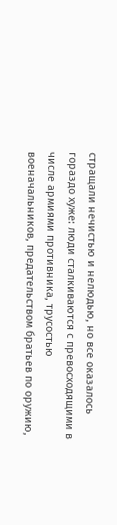стращали нечистью и нелюдью, но все оказалось гораздо хуже: люди сталкиваются с превосходящими в числе армиями противника, трусостью военачальников, предательством братьев по оружию,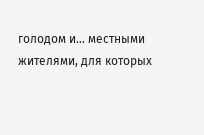голодом и… местными жителями, для которых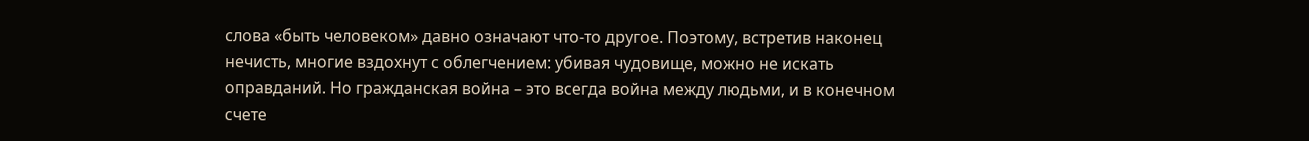слова «быть человеком» давно означают что-то другое. Поэтому, встретив наконец нечисть, многие вздохнут с облегчением: убивая чудовище, можно не искать оправданий. Но гражданская война – это всегда война между людьми, и в конечном счете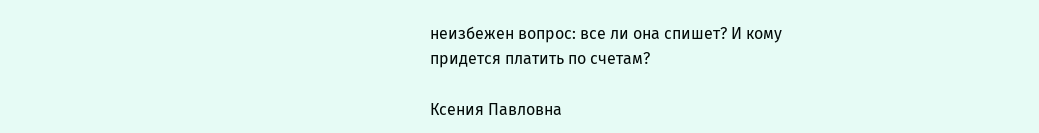неизбежен вопрос: все ли она спишет? И кому придется платить по счетам?

Ксения Павловна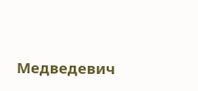Медведевич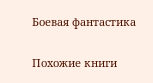Боевая фантастика

Похожие книги